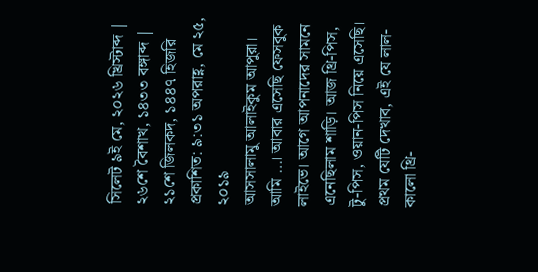সিলেট ৯ই মে, ২০২৬ খ্রিস্টাব্দ | ২৬শে বৈশাখ, ১৪৩৩ বঙ্গাব্দ | ২১শে জিলকদ, ১৪৪৭ হিজরি
প্রকাশিত: ৯:৩১ অপরাহ্ণ, মে ২৫, ২০১৯
আসসালামু আলাইকুম আপুরা। আমি …। আবার এসেছি ফেসবুক লাইভে। আগে আপনাদের সামনে এনেছিলাম শাড়ি। আজ থ্রি-পিস, টু-পিস, ওয়ান-পিস নিয়ে এসেছি। প্রথম যেটি দেখাব, এই যে লাল-কালো থ্রি-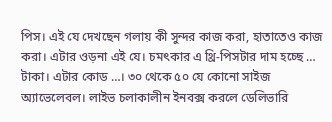পিস। এই যে দেখছেন গলায় কী সুন্দর কাজ করা, হাতাতেও কাজ করা। এটার ওড়না এই যে। চমৎকার এ থ্রি-পিসটার দাম হচ্ছে … টাকা। এটার কোড …। ৩০ থেকে ৫০ যে কোনো সাইজ অ্যাভেলেবল। লাইভ চলাকালীন ইনবক্স করলে ডেলিভারি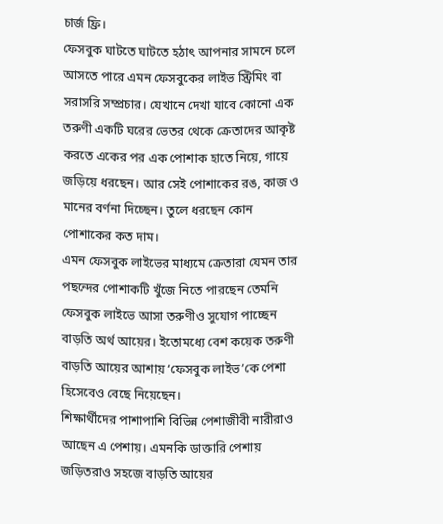চার্জ ফ্রি।
ফেসবুক ঘাটতে ঘাটতে হঠাৎ আপনার সামনে চলে আসতে পারে এমন ফেসবুকের লাইভ স্ট্রিমিং বা সরাসরি সম্প্রচার। যেখানে দেখা যাবে কোনো এক তরুণী একটি ঘরের ভেতর থেকে ক্রেতাদের আকৃষ্ট করতে একের পর এক পোশাক হাতে নিয়ে, গায়ে জড়িয়ে ধরছেন। আর সেই পোশাকের রঙ, কাজ ও মানের বর্ণনা দিচ্ছেন। তুলে ধরছেন কোন পোশাকের কত দাম।
এমন ফেসবুক লাইভের মাধ্যমে ক্রেতারা যেমন তার পছন্দের পোশাকটি খুঁজে নিতে পারছেন তেমনি ফেসবুক লাইভে আসা তরুণীও সুযোগ পাচ্ছেন বাড়তি অর্থ আয়ের। ইতোমধ্যে বেশ কয়েক তরুণী বাড়তি আয়ের আশায় ‘ফেসবুক লাইভ’কে পেশা হিসেবেও বেছে নিয়েছেন।
শিক্ষার্থীদের পাশাপাশি বিভিন্ন পেশাজীবী নারীরাও আছেন এ পেশায়। এমনকি ডাক্তারি পেশায় জড়িতরাও সহজে বাড়তি আয়ের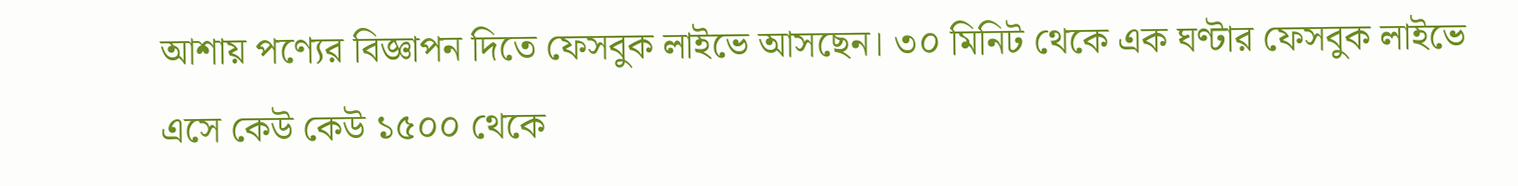আশায় পণ্যের বিজ্ঞাপন দিতে ফেসবুক লাইভে আসছেন। ৩০ মিনিট থেকে এক ঘণ্টার ফেসবুক লাইভে এসে কেউ কেউ ১৫০০ থেকে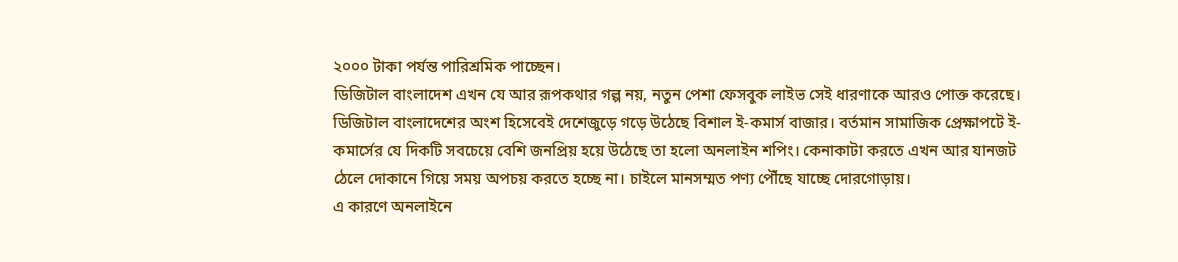২০০০ টাকা পর্যন্ত পারিশ্রমিক পাচ্ছেন।
ডিজিটাল বাংলাদেশ এখন যে আর রূপকথার গল্প নয়, নতুন পেশা ফেসবুক লাইভ সেই ধারণাকে আরও পোক্ত করেছে। ডিজিটাল বাংলাদেশের অংশ হিসেবেই দেশেজুড়ে গড়ে উঠেছে বিশাল ই-কমার্স বাজার। বর্তমান সামাজিক প্রেক্ষাপটে ই-কমার্সের যে দিকটি সবচেয়ে বেশি জনপ্রিয় হয়ে উঠেছে তা হলো অনলাইন শপিং। কেনাকাটা করতে এখন আর যানজট ঠেলে দোকানে গিয়ে সময় অপচয় করতে হচ্ছে না। চাইলে মানসম্মত পণ্য পৌঁছে যাচ্ছে দোরগোড়ায়।
এ কারণে অনলাইনে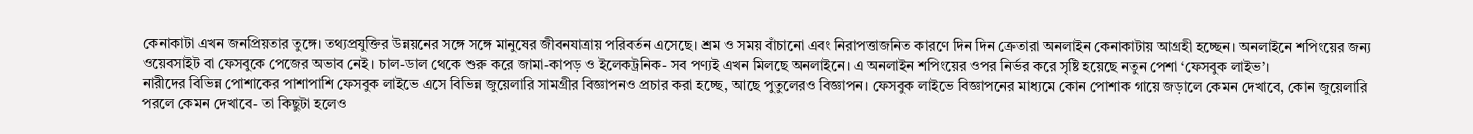কেনাকাটা এখন জনপ্রিয়তার তুঙ্গে। তথ্যপ্রযুক্তির উন্নয়নের সঙ্গে সঙ্গে মানুষের জীবনযাত্রায় পরিবর্তন এসেছে। শ্রম ও সময় বাঁচানো এবং নিরাপত্তাজনিত কারণে দিন দিন ক্রেতারা অনলাইন কেনাকাটায় আগ্রহী হচ্ছেন। অনলাইনে শপিংয়ের জন্য ওয়েবসাইট বা ফেসবুকে পেজের অভাব নেই। চাল-ডাল থেকে শুরু করে জামা-কাপড় ও ইলেকট্রনিক- সব পণ্যই এখন মিলছে অনলাইনে। এ অনলাইন শপিংয়ের ওপর নির্ভর করে সৃষ্টি হয়েছে নতুন পেশা ‘ফেসবুক লাইভ’।
নারীদের বিভিন্ন পোশাকের পাশাপাশি ফেসবুক লাইভে এসে বিভিন্ন জুয়েলারি সামগ্রীর বিজ্ঞাপনও প্রচার করা হচ্ছে, আছে পুতুলেরও বিজ্ঞাপন। ফেসবুক লাইভে বিজ্ঞাপনের মাধ্যমে কোন পোশাক গায়ে জড়ালে কেমন দেখাবে, কোন জুয়েলারি পরলে কেমন দেখাবে- তা কিছুটা হলেও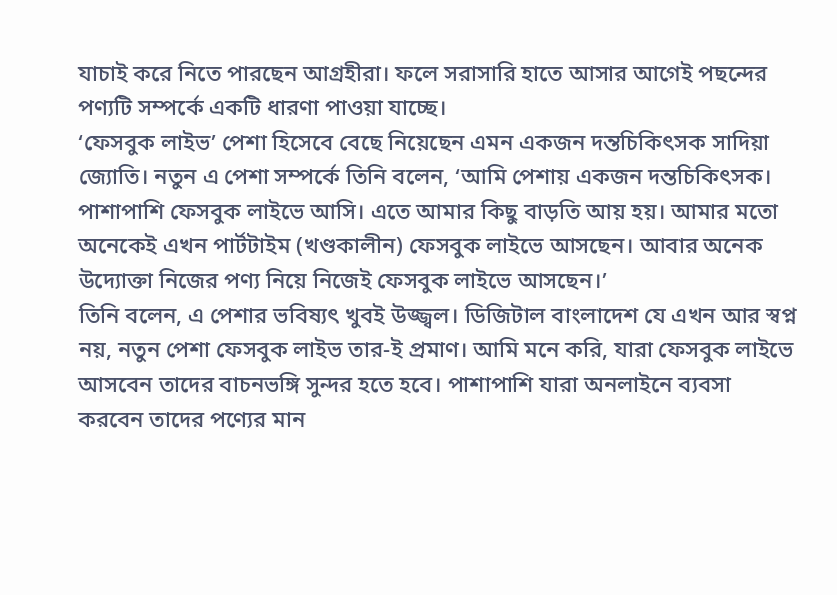যাচাই করে নিতে পারছেন আগ্রহীরা। ফলে সরাসারি হাতে আসার আগেই পছন্দের পণ্যটি সম্পর্কে একটি ধারণা পাওয়া যাচ্ছে।
‘ফেসবুক লাইভ’ পেশা হিসেবে বেছে নিয়েছেন এমন একজন দন্তচিকিৎসক সাদিয়া জ্যোতি। নতুন এ পেশা সম্পর্কে তিনি বলেন, ‘আমি পেশায় একজন দন্তচিকিৎসক। পাশাপাশি ফেসবুক লাইভে আসি। এতে আমার কিছু বাড়তি আয় হয়। আমার মতো অনেকেই এখন পার্টটাইম (খণ্ডকালীন) ফেসবুক লাইভে আসছেন। আবার অনেক উদ্যোক্তা নিজের পণ্য নিয়ে নিজেই ফেসবুক লাইভে আসছেন।’
তিনি বলেন, এ পেশার ভবিষ্যৎ খুবই উজ্জ্বল। ডিজিটাল বাংলাদেশ যে এখন আর স্বপ্ন নয়, নতুন পেশা ফেসবুক লাইভ তার-ই প্রমাণ। আমি মনে করি, যারা ফেসবুক লাইভে আসবেন তাদের বাচনভঙ্গি সুন্দর হতে হবে। পাশাপাশি যারা অনলাইনে ব্যবসা করবেন তাদের পণ্যের মান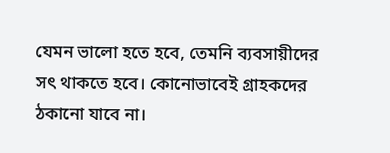যেমন ভালো হতে হবে, তেমনি ব্যবসায়ীদের সৎ থাকতে হবে। কোনোভাবেই গ্রাহকদের ঠকানো যাবে না।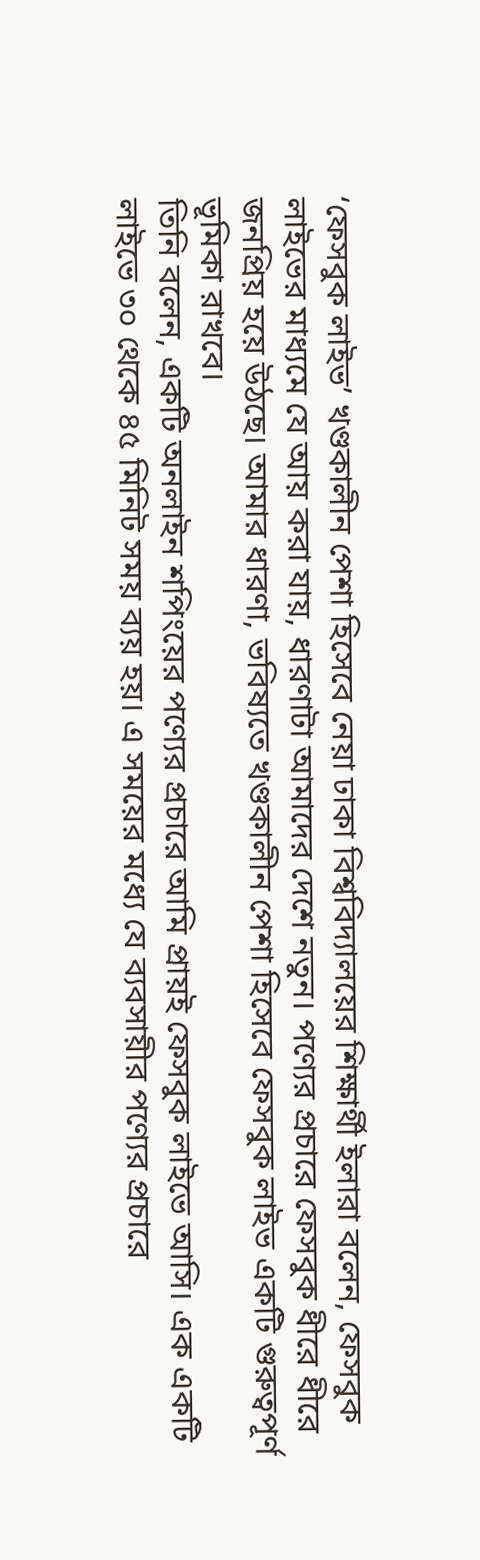‘ফেসবুক লাইভ’ খণ্ডকালীন পেশা হিসেবে নেয়া ঢাকা বিশ্ববিদ্যালয়ের শিক্ষার্থী ইলারা বলেন, ফেসবুক লাইভের মাধ্যমে যে আয় করা যায়, ধারণাটা আমাদের দেশে নতুন। পণ্যের প্রচারে ফেসবুক ধীরে ধীরে জনপ্রিয় হয়ে উঠছে। আমার ধারণা, ভবিষ্যতে খণ্ডকালীন পেশা হিসেবে ফেসবুক লাইভ একটি গুরুত্বপূর্ণ ভূমিকা রাখবে।
তিনি বলেন, একটি অনলাইন শপিংয়ের পণ্যের প্রচারে আমি প্রায়ই ফেসবুক লাইভে আসি। এক একটি লাইভে ৩০ থেকে ৪৫ মিনিট সময় ব্যয় হয়। এ সময়ের মধ্যে যে ব্যবসায়ীর পণ্যের প্রচারে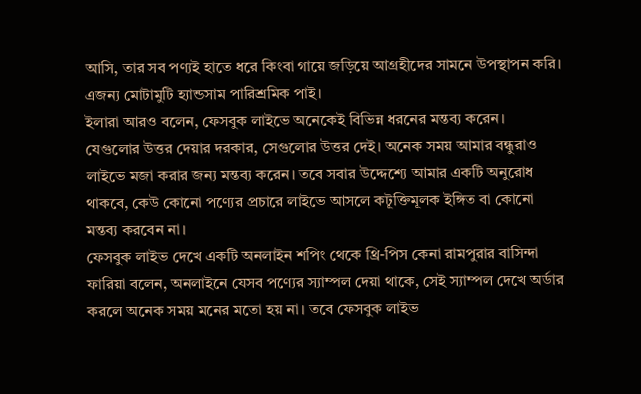আসি, তার সব পণ্যই হাতে ধরে কিংবা গায়ে জড়িয়ে আগ্রহীদের সামনে উপস্থাপন করি। এজন্য মোটামুটি হ্যান্ডসাম পারিশ্রমিক পাই।
ইলারা আরও বলেন, ফেসবুক লাইভে অনেকেই বিভিন্ন ধরনের মন্তব্য করেন। যেগুলোর উত্তর দেয়ার দরকার, সেগুলোর উত্তর দেই। অনেক সময় আমার বন্ধুরাও লাইভে মজা করার জন্য মন্তব্য করেন। তবে সবার উদ্দেশ্যে আমার একটি অনুরোধ থাকবে, কেউ কোনো পণ্যের প্রচারে লাইভে আসলে কটূক্তিমূলক ইঙ্গিত বা কোনো মন্তব্য করবেন না।
ফেসবুক লাইভ দেখে একটি অনলাইন শপিং থেকে থ্রি-পিস কেনা রামপুরার বাসিন্দা ফারিয়া বলেন, অনলাইনে যেসব পণ্যের স্যাম্পল দেয়া থাকে, সেই স্যাম্পল দেখে অর্ডার করলে অনেক সময় মনের মতো হয় না। তবে ফেসবুক লাইভ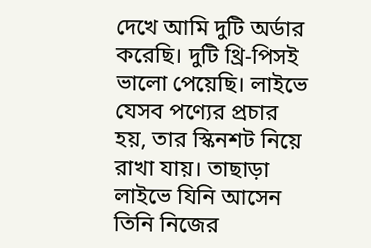দেখে আমি দুটি অর্ডার করেছি। দুটি থ্রি-পিসই ভালো পেয়েছি। লাইভে যেসব পণ্যের প্রচার হয়, তার স্কিনশট নিয়ে রাখা যায়। তাছাড়া লাইভে যিনি আসেন তিনি নিজের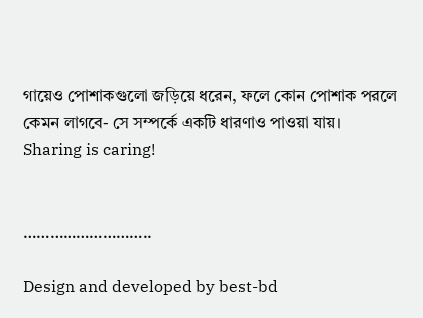গায়েও পোশাকগুলো জড়িয়ে ধরেন, ফলে কোন পোশাক পরলে কেমন লাগবে- সে সম্পর্কে একটি ধারণাও পাওয়া যায়।
Sharing is caring!


………………………..

Design and developed by best-bd